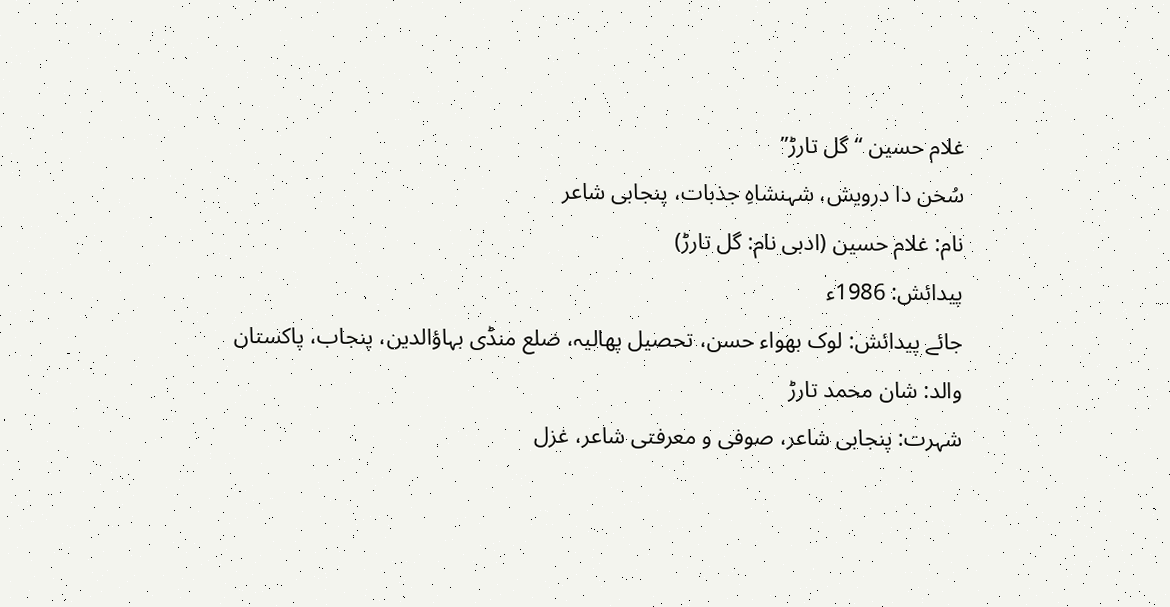غلام حسین “گل تارڑ”
سُخن دا درویش، شہنشاہِ جذبات، پنجابی شاعر
نام: غلام حسین (ادبی نام: گل تارڑ)
پیدائش: 1986ء
جائے پیدائش: لوک بھواء حسن، تحصیل پھالیہ، ضلع منڈی بہاؤالدین، پنجاب، پاکستان
والد: شان محمد تارڑ
شہرت: پنجابی شاعر، صوفی و معرفتی شاعر، غزل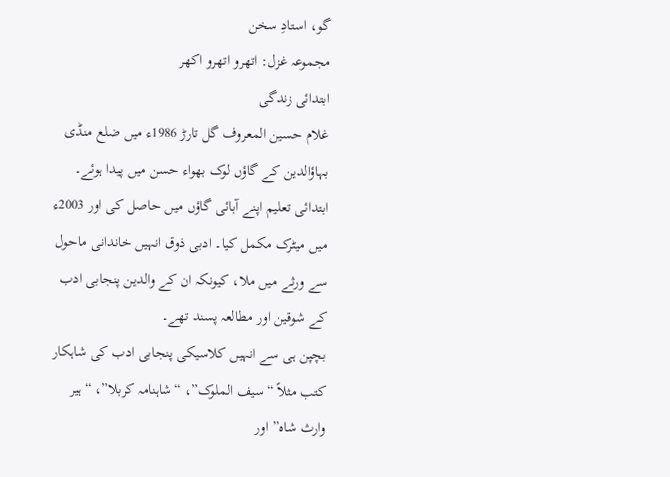گو، استادِ سخن
مجموعہ غزل: اتھرو اتھرو اکھر
ابتدائی زندگی
غلام حسین المعروف گل تارڑ 1986ء میں ضلع منڈی بہاؤالدین کے گاؤں لوک بھواء حسن میں پیدا ہوئے۔ ابتدائی تعلیم اپنے آبائی گاؤں میں حاصل کی اور 2003ء میں میٹرک مکمل کیا۔ ادبی ذوق انہیں خاندانی ماحول سے ورثے میں ملا، کیونکہ ان کے والدین پنجابی ادب کے شوقین اور مطالعہ پسند تھے۔
بچپن ہی سے انہیں کلاسیکی پنجابی ادب کی شاہکار کتب مثلاً “سیف الملوک”، “شاہنامہ کربلا”، “ہیر وارث شاہ” اور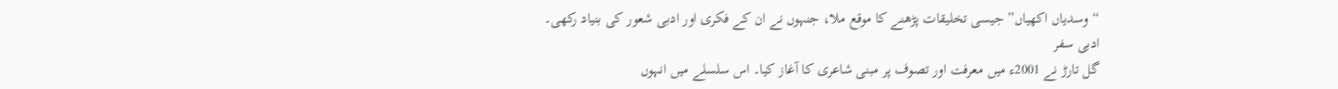“وسدیاں اکھیاں” جیسی تخلیقات پڑھنے کا موقع ملا، جنہوں نے ان کے فکری اور ادبی شعور کی بنیاد رکھی۔
ادبی سفر
گل تارڑ نے 2001ء میں معرفت اور تصوف پر مبنی شاعری کا آغاز کیا۔ اس سلسلے میں انہوں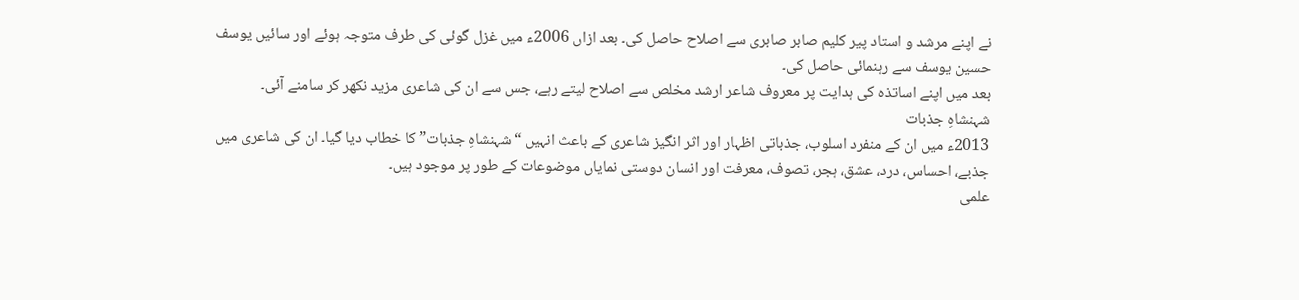نے اپنے مرشد و استاد پیر کلیم صابر صابری سے اصلاح حاصل کی۔ بعد ازاں 2006ء میں غزل گوئی کی طرف متوجہ ہوئے اور سائیں یوسف حسین یوسف سے رہنمائی حاصل کی۔
بعد میں اپنے اساتذہ کی ہدایت پر معروف شاعر ارشد مخلص سے اصلاح لیتے رہے، جس سے ان کی شاعری مزید نکھر کر سامنے آئی۔
شہنشاہِ جذبات
2013ء میں ان کے منفرد اسلوب، جذباتی اظہار اور اثر انگیز شاعری کے باعث انہیں “شہنشاہِ جذبات” کا خطاب دیا گیا۔ ان کی شاعری میں جذبے، احساس، درد، عشق، ہجر، تصوف، معرفت اور انسان دوستی نمایاں موضوعات کے طور پر موجود ہیں۔
علمی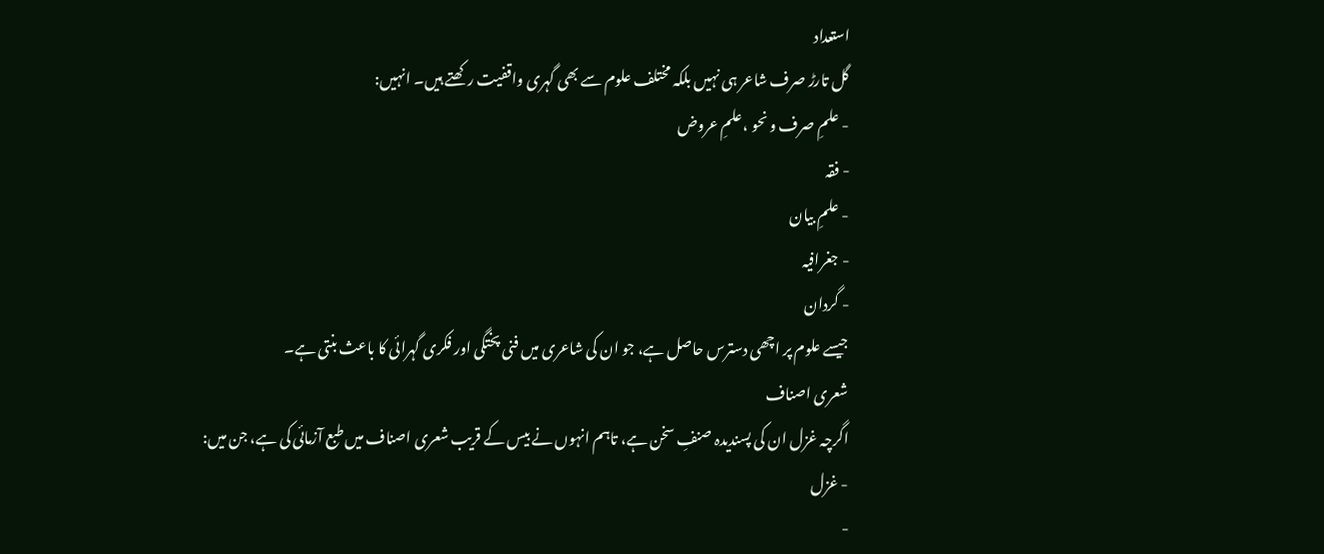استعداد
گل تارڑ صرف شاعر ہی نہیں بلکہ مختلف علوم سے بھی گہری واقفیت رکھتے ہیں۔ انہیں:
- علمِ صرف و نحو ،علمِ عروض
- فقہ
- علمِ بیان
- جغرافیہ
- گردان
جیسے علوم پر اچھی دسترس حاصل ہے، جو ان کی شاعری میں فنی پختگی اور فکری گہرائی کا باعث بنتی ہے۔
شعری اصناف
اگرچہ غزل ان کی پسندیدہ صنفِ سخن ہے، تاہم انہوں نے بیس کے قریب شعری اصناف میں طبع آزمائی کی ہے، جن میں:
- غزل
-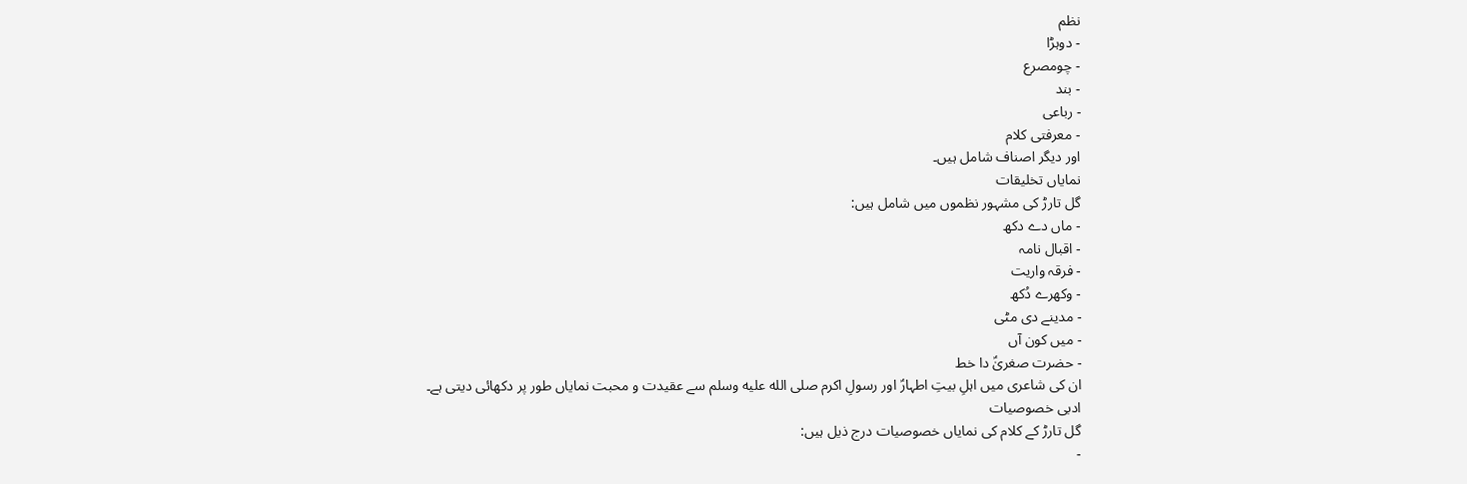نظم
- دوہڑا
- چومصرع
- بند
- رباعی
- معرفتی کلام
اور دیگر اصناف شامل ہیں۔
نمایاں تخلیقات
گل تارڑ کی مشہور نظموں میں شامل ہیں:
- ماں دے دکھ
- اقبال نامہ
- فرقہ واریت
- وکھرے دُکھ
- مدینے دی مٹی
- میں کون آں
- حضرت صغریٰؑ دا خط
ان کی شاعری میں اہلِ بیتِ اطہارؑ اور رسولِ اکرم صلى الله عليه وسلم سے عقیدت و محبت نمایاں طور پر دکھائی دیتی ہے۔
ادبی خصوصیات
گل تارڑ کے کلام کی نمایاں خصوصیات درج ذیل ہیں:
-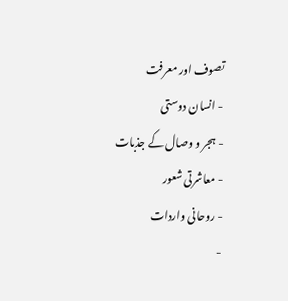تصوف اور معرفت
- انسان دوستی
- ہجر و وصال کے جذبات
- معاشرتی شعور
- روحانی واردات
-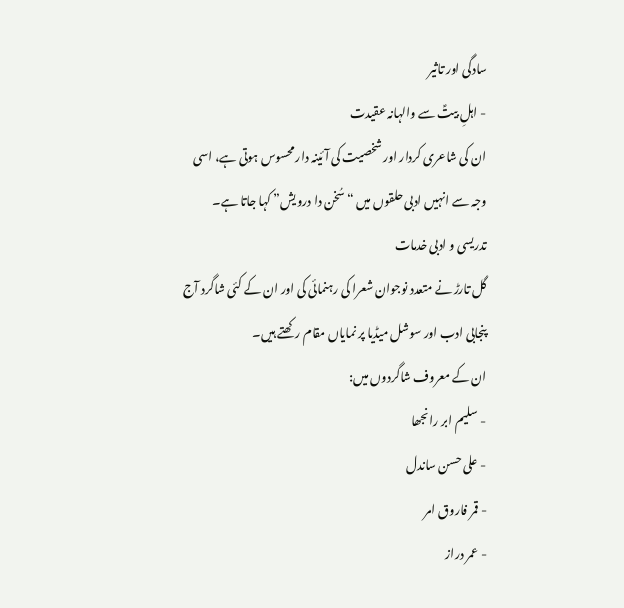سادگی اور تاثیر
- اہلِ بیتؑ سے والہانہ عقیدت
ان کی شاعری کردار اور شخصیت کی آئینہ دار محسوس ہوتی ہے، اسی وجہ سے انہیں ادبی حلقوں میں “سُخن دا درویش” کہا جاتا ہے۔
تدریسی و ادبی خدمات
گل تارڑ نے متعدد نوجوان شعرا کی رہنمائی کی اور ان کے کئی شاگرد آج پنجابی ادب اور سوشل میڈیا پر نمایاں مقام رکھتے ہیں۔
ان کے معروف شاگردوں میں:
- سلیم ابر رانجھا
- علی حسن ساندل
- قمر فاروق امر
- عمر دراز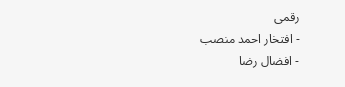رقمی
- افتخار احمد منصب
- افضال رضا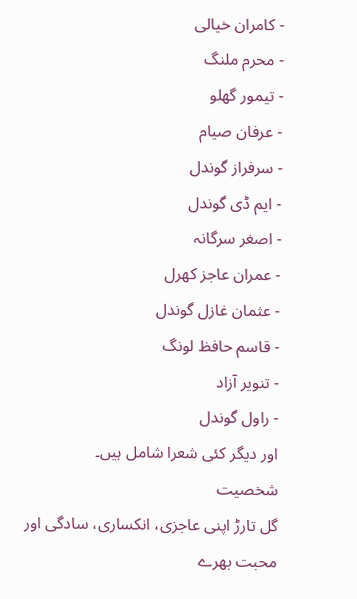- کامران خیالی
- محرم ملنگ
- تیمور گھلو
- عرفان صیام
- سرفراز گوندل
- ایم ڈی گوندل
- اصغر سرگانہ
- عمران عاجز کھرل
- عثمان غازل گوندل
- قاسم حافظ لونگ
- تنویر آزاد
- راول گوندل
اور دیگر کئی شعرا شامل ہیں۔
شخصیت
گل تارڑ اپنی عاجزی، انکساری، سادگی اور محبت بھرے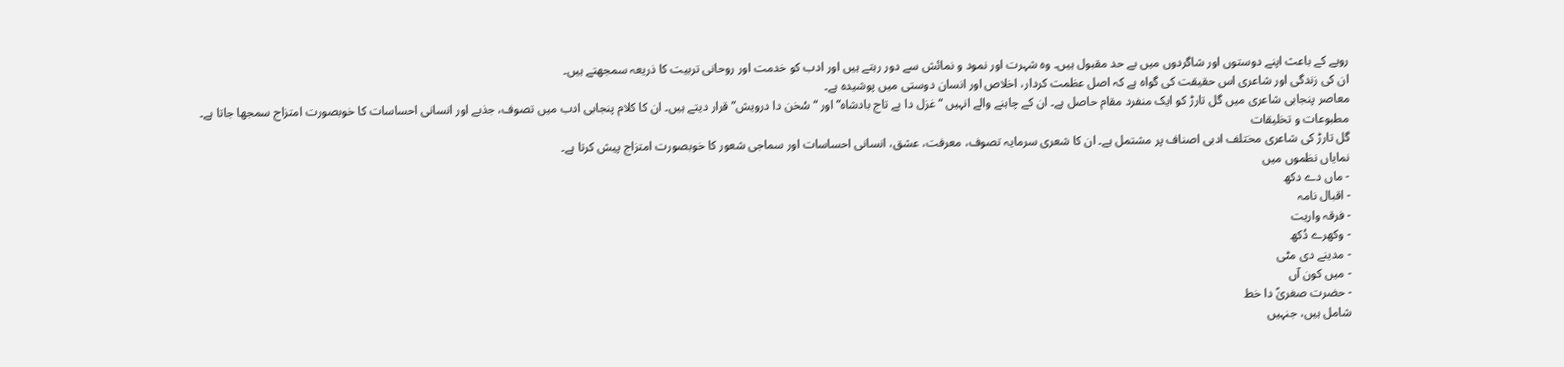رویے کے باعث اپنے دوستوں اور شاگردوں میں بے حد مقبول ہیں۔ وہ شہرت اور نمود و نمائش سے دور رہتے ہیں اور ادب کو خدمت اور روحانی تربیت کا ذریعہ سمجھتے ہیں۔
ان کی زندگی اور شاعری اس حقیقت کی گواہ ہے کہ اصل عظمت کردار، اخلاص اور انسان دوستی میں پوشیدہ ہے۔
معاصر پنجابی شاعری میں گل تارڑ کو ایک منفرد مقام حاصل ہے۔ ان کے چاہنے والے انہیں “غزل دا بے تاج بادشاہ” اور “سُخن دا درویش” قرار دیتے ہیں۔ ان کا کلام پنجابی ادب میں تصوف، جذبے اور انسانی احساسات کا خوبصورت امتزاج سمجھا جاتا ہے۔
مطبوعات و تخلیقات
گل تارڑ کی شاعری مختلف ادبی اصناف پر مشتمل ہے۔ ان کا شعری سرمایہ تصوف، معرفت، عشق، انسانی احساسات اور سماجی شعور کا خوبصورت امتزاج پیش کرتا ہے۔
نمایاں نظموں میں
- ماں دے دکھ
- اقبال نامہ
- فرقہ واریت
- وکھرے دُکھ
- مدینے دی مٹی
- میں کون آں
- حضرت صغریٰؑ دا خط
شامل ہیں، جنہیں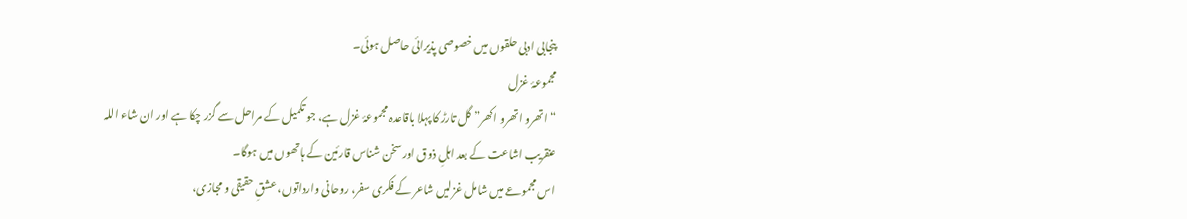پنجابی ادبی حلقوں میں خصوصی پذیرائی حاصل ہوئی۔
مجموعۂ غزل
“اتھرو اتھرو اکھر” گل تارڑ کا پہلا باقاعدہ مجموعۂ غزل ہے، جو تکمیل کے مراحل سے گزر چکا ہے اور ان شاء اللہ عنقریب اشاعت کے بعد اہلِ ذوق اور سخن شناس قارئین کے ہاتھوں میں ہوگا۔
اس مجموعے میں شامل غزلیں شاعر کے فکری سفر، روحانی وارداتوں، عشقِ حقیقی و مجازی،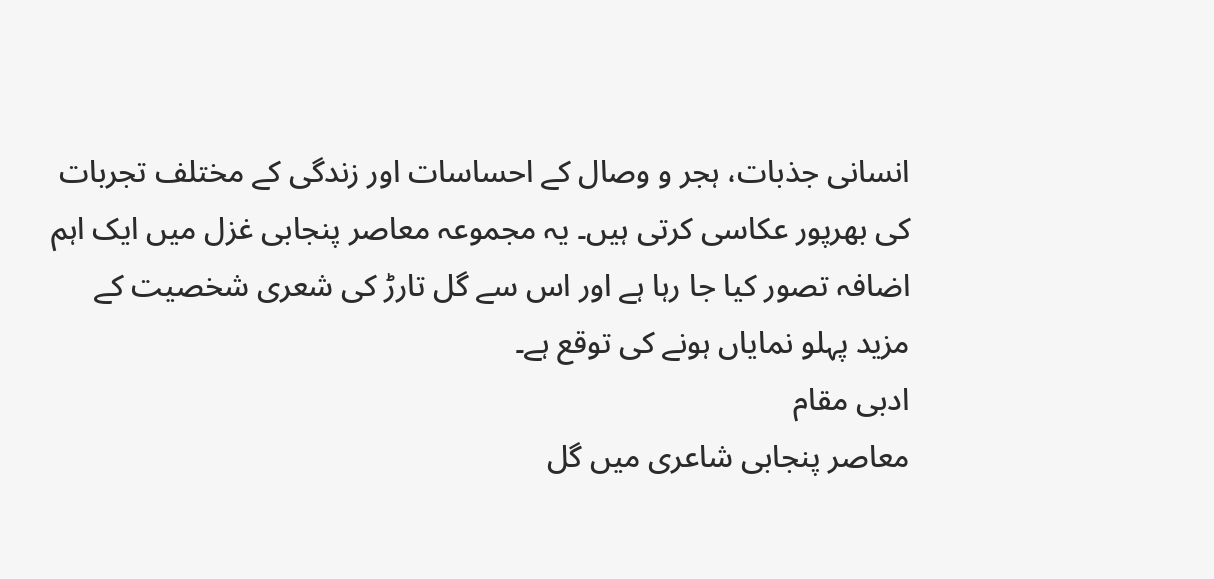انسانی جذبات، ہجر و وصال کے احساسات اور زندگی کے مختلف تجربات کی بھرپور عکاسی کرتی ہیں۔ یہ مجموعہ معاصر پنجابی غزل میں ایک اہم اضافہ تصور کیا جا رہا ہے اور اس سے گل تارڑ کی شعری شخصیت کے مزید پہلو نمایاں ہونے کی توقع ہے۔
ادبی مقام
معاصر پنجابی شاعری میں گل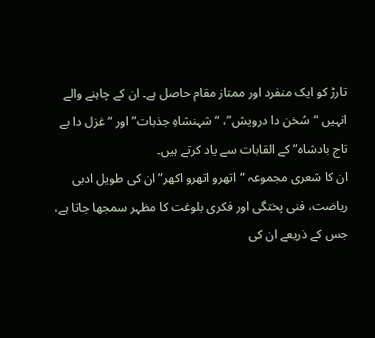تارڑ کو ایک منفرد اور ممتاز مقام حاصل ہے۔ ان کے چاہنے والے انہیں “سُخن دا درویش”، “شہنشاہِ جذبات” اور “غزل دا بے تاج بادشاہ” کے القابات سے یاد کرتے ہیں۔
ان کا شعری مجموعہ “اتھرو اتھرو اکھر” ان کی طویل ادبی ریاضت، فنی پختگی اور فکری بلوغت کا مظہر سمجھا جاتا ہے، جس کے ذریعے ان کی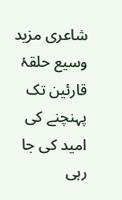شاعری مزید وسیع حلقۂ قارئین تک پہنچنے کی امید کی جا رہی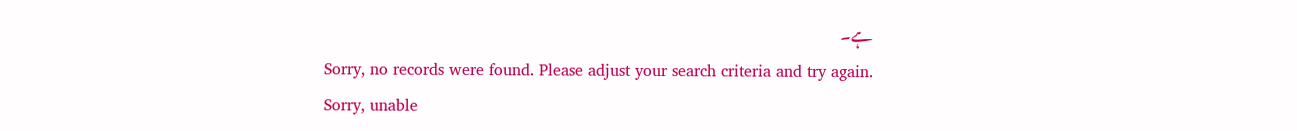ہے۔
Sorry, no records were found. Please adjust your search criteria and try again.
Sorry, unable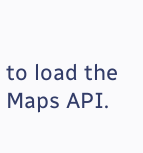to load the Maps API.